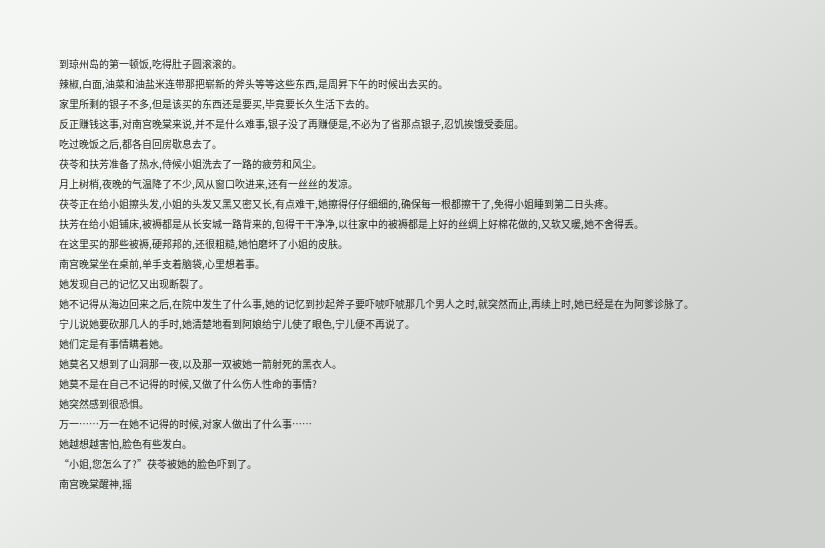到琼州岛的第一顿饭,吃得肚子圆滚滚的。
辣椒,白面,油菜和油盐米连带那把崭新的斧头等等这些东西,是周昇下午的时候出去买的。
家里所剩的银子不多,但是该买的东西还是要买,毕竟要长久生活下去的。
反正赚钱这事,对南宫晚棠来说,并不是什么难事,银子没了再赚便是,不必为了省那点银子,忍饥挨饿受委屈。
吃过晚饭之后,都各自回房歇息去了。
茯苓和扶芳准备了热水,侍候小姐洗去了一路的疲劳和风尘。
月上树梢,夜晚的气温降了不少,风从窗口吹进来,还有一丝丝的发凉。
茯苓正在给小姐擦头发,小姐的头发又黑又密又长,有点难干,她擦得仔仔细细的,确保每一根都擦干了,免得小姐睡到第二日头疼。
扶芳在给小姐铺床,被褥都是从长安城一路背来的,包得干干净净,以往家中的被褥都是上好的丝绸上好棉花做的,又软又暖,她不舍得丢。
在这里买的那些被褥,硬邦邦的,还很粗糙,她怕磨坏了小姐的皮肤。
南宫晚棠坐在桌前,单手支着脑袋,心里想着事。
她发现自己的记忆又出现断裂了。
她不记得从海边回来之后,在院中发生了什么事,她的记忆到抄起斧子要吓唬吓唬那几个男人之时,就突然而止,再续上时,她已经是在为阿爹诊脉了。
宁儿说她要砍那几人的手时,她清楚地看到阿娘给宁儿使了眼色,宁儿便不再说了。
她们定是有事情瞒着她。
她莫名又想到了山洞那一夜,以及那一双被她一箭射死的黑衣人。
她莫不是在自己不记得的时候,又做了什么伤人性命的事情?
她突然感到很恐惧。
万一……万一在她不记得的时候,对家人做出了什么事……
她越想越害怕,脸色有些发白。
“小姐,您怎么了?”茯苓被她的脸色吓到了。
南宫晚棠醒神,摇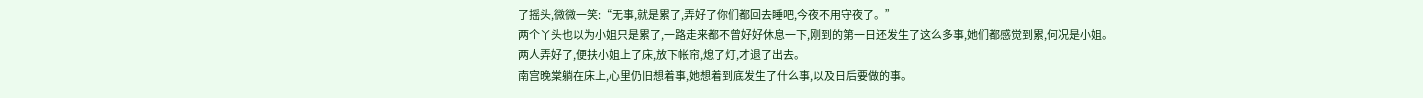了摇头,微微一笑:“无事,就是累了,弄好了你们都回去睡吧,今夜不用守夜了。”
两个丫头也以为小姐只是累了,一路走来都不曾好好休息一下,刚到的第一日还发生了这么多事,她们都感觉到累,何况是小姐。
两人弄好了,便扶小姐上了床,放下帐帘,熄了灯,才退了出去。
南宫晚棠躺在床上,心里仍旧想着事,她想着到底发生了什么事,以及日后要做的事。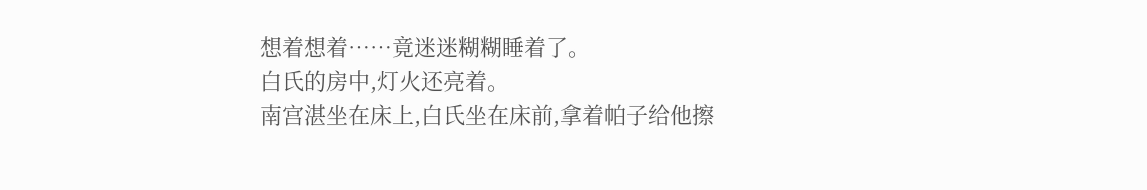想着想着……竟迷迷糊糊睡着了。
白氏的房中,灯火还亮着。
南宫湛坐在床上,白氏坐在床前,拿着帕子给他擦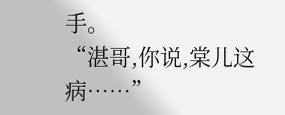手。
“湛哥,你说,棠儿这病……”